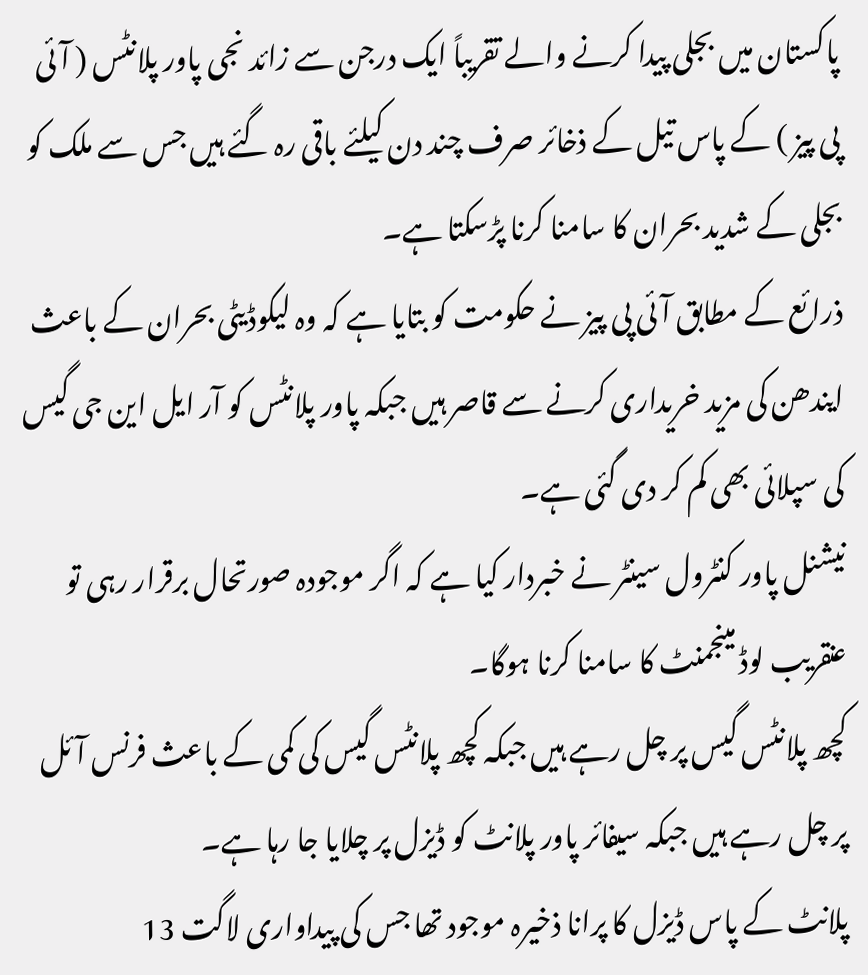پاکستان میں بجلی پیدا کرنے والے تقریباً ایک درجن سے زائد نجی پاور پلانٹس ( آئی پی پیز ) کے پاس تیل کے ذخائر صرف چند دن کیلئے باقی رہ گئے ہیں جس سے ملک کو بجلی کے شدید بحران کا سامنا کرنا پڑسکتا ہے۔
ذرائع کے مطابق آئی پی پیز نے حکومت کو بتایا ہے کہ وہ لیکوڈیٹی بحران کے باعث ایندھن کی مزید خریداری کرنے سے قاصر ہیں جبکہ پاور پلانٹس کو آر ایل این جی گیس کی سپلائی بھی کم کر دی گئی ہے۔
نیشنل پاور کنٹرول سینٹر نے خبردار کیا ہے کہ اگر موجودہ صورتحال برقرار رہی تو عنقریب لوڈ مینجمنٹ کا سامنا کرنا ہوگا۔
کچھ پلانٹس گیس پر چل رہے ہیں جبکہ کچھ پلانٹس گیس کی کمی کے باعث فرنس آئل پر چل رہے ہیں جبکہ سیفائر پاور پلانٹ کو ڈیزل پر چلایا جا رہا ہے۔
پلانٹ کے پاس ڈیزل کا پرانا ذخیرہ موجود تھا جس کی پیداواری لاگت 13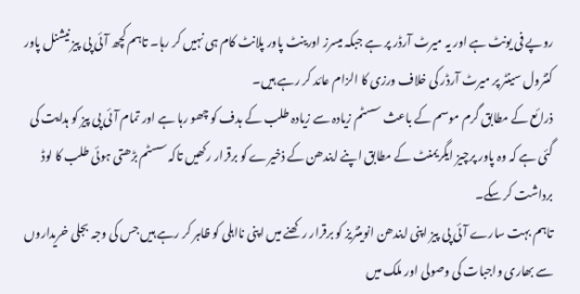روپے فی یونٹ ہے اور یہ میرٹ آرڈر پر ہے جبکہ میسرز اورینٹ پاور پلانٹ کام ہی نہیں کر رہا۔ تاہم کچھ آئی پی پیز نیشنل پاور کنٹرول سینٹر پر میرٹ آرڈر کی خلاف ورزی کا الزام عائد کر رہے ہیں۔
ذرائع کے مطابق گرم موسم کے باعث سسٹم زیادہ سے زیادہ طلب کے ہدف کو چھو رہا ہے اور تمام آئی پی پیز کو ہدایت کی گئی ہے کہ وہ پاور پرچیز ایگریمنٹ کے مطابق اپنے ایندھن کے ذخیرے کو برقرار رکھیں تاکہ سسٹم بڑھتی ہوئی طلب کا لوڈ برداشت کر سکے۔
تاہم بہت سارے آئی پی پیز اپنی ایندھن انوینٹریز کو برقرار رکھنے میں اپنی نااہلی کو ظاہر کر رہے ہیں جس کی وجہ بجلی خریداروں سے بھاری واجبات کی وصولی اور ملک میں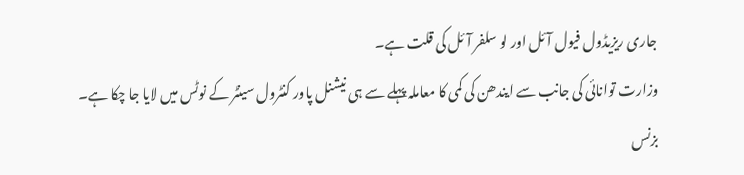جاری ریزیڈول فیول آئل اور لو سلفر آئل کی قلت ہے۔
وزارت توانائی کی جانب سے ایندھن کی کمی کا معاملہ پہلے سے ہی نیشنل پاور کنٹرول سینٹر کے نوٹس میں لایا جا چکا ہے۔
بزنس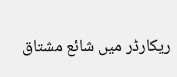ریکارڈر میں شائع مشتاق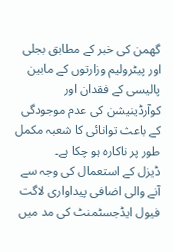گھمن کی خبر کے مطابق بجلی اور پیٹرولیم وزارتوں کے مابین پالیسی کے فقدان اور کوآرڈینیشن کی عدم موجودگی کے باعث توانائی کا شعبہ مکمل طور پر ناکارہ ہو چکا ہے۔
ڈیزل کے استعمال کی وجہ سے آنے والی اضافی پیداواری لاگت فیول ایڈجسٹمنٹ کی مد میں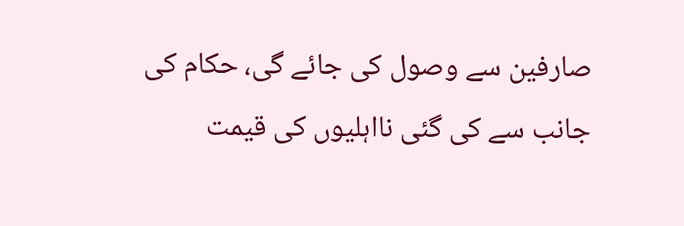صارفین سے وصول کی جائے گی، حکام کی جانب سے کی گئی نااہلیوں کی قیمت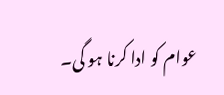عوام کو ادا کرنا ہو گی۔